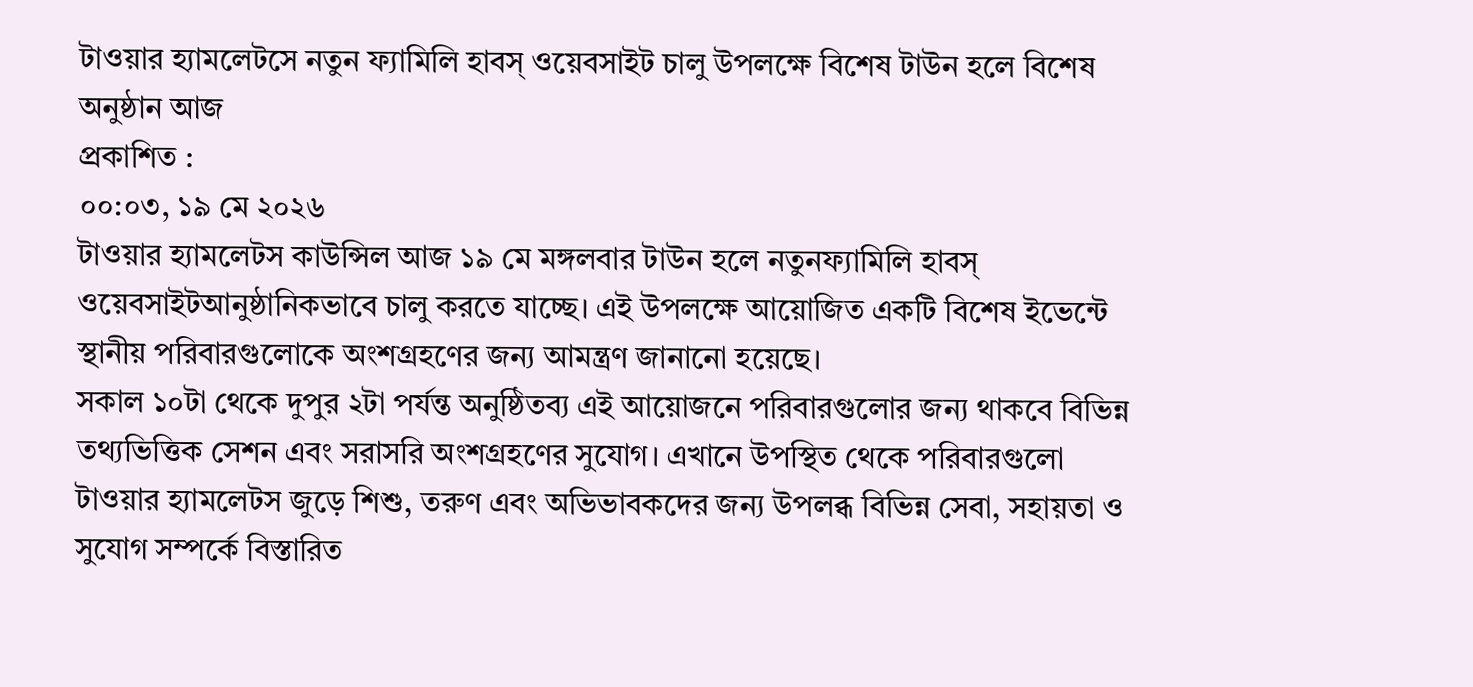টাওয়ার হ্যামলেটসে নতুন ফ্যামিলি হাবস্ ওয়েবসাইট চালু উপলক্ষে বিশেষ টাউন হলে বিশেষ অনুষ্ঠান আজ
প্রকাশিত :
০০:০৩, ১৯ মে ২০২৬
টাওয়ার হ্যামলেটস কাউন্সিল আজ ১৯ মে মঙ্গলবার টাউন হলে নতুনফ্যামিলি হাবস্ ওয়েবসাইটআনুষ্ঠানিকভাবে চালু করতে যাচ্ছে। এই উপলক্ষে আয়োজিত একটি বিশেষ ইভেন্টে স্থানীয় পরিবারগুলোকে অংশগ্রহণের জন্য আমন্ত্রণ জানানো হয়েছে।
সকাল ১০টা থেকে দুপুর ২টা পর্যন্ত অনুষ্ঠিতব্য এই আয়োজনে পরিবারগুলোর জন্য থাকবে বিভিন্ন তথ্যভিত্তিক সেশন এবং সরাসরি অংশগ্রহণের সুযোগ। এখানে উপস্থিত থেকে পরিবারগুলো টাওয়ার হ্যামলেটস জুড়ে শিশু, তরুণ এবং অভিভাবকদের জন্য উপলব্ধ বিভিন্ন সেবা, সহায়তা ও সুযোগ সম্পর্কে বিস্তারিত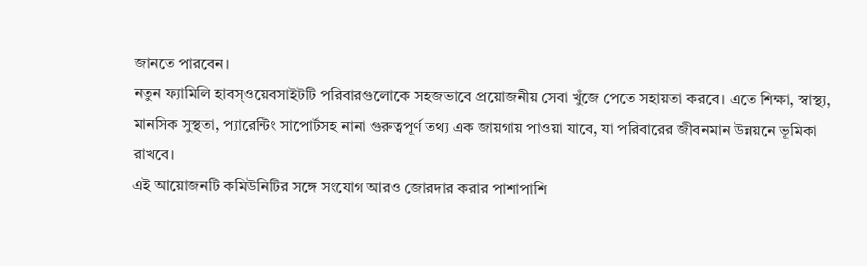জানতে পারবেন।
নতুন ফ্যামিলি হাবস্ওয়েবসাইটটি পরিবারগুলোকে সহজভাবে প্রয়োজনীয় সেবা খুঁজে পেতে সহায়তা করবে। এতে শিক্ষা, স্বাস্থ্য, মানসিক সুস্থতা, প্যারেন্টিং সাপোর্টসহ নানা গুরুত্বপূর্ণ তথ্য এক জায়গায় পাওয়া যাবে, যা পরিবারের জীবনমান উন্নয়নে ভূমিকা রাখবে।
এই আয়োজনটি কমিউনিটির সঙ্গে সংযোগ আরও জোরদার করার পাশাপাশি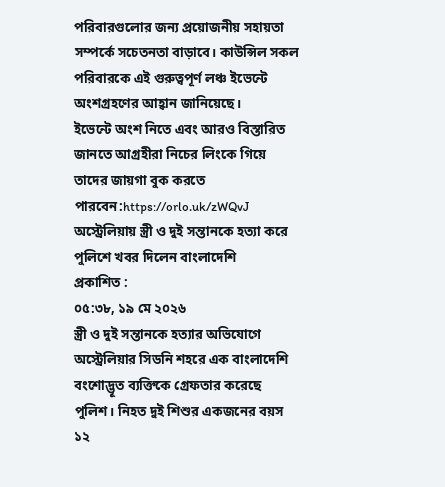পরিবারগুলোর জন্য প্রয়োজনীয় সহায়তা সম্পর্কে সচেতনতা বাড়াবে। কাউন্সিল সকল পরিবারকে এই গুরুত্বপূর্ণ লঞ্চ ইভেন্টে অংশগ্রহণের আহ্বান জানিয়েছে।
ইভেন্টে অংশ নিতে এবং আরও বিস্তারিত জানতে আগ্রহীরা নিচের লিংকে গিয়ে তাদের জায়গা বুক করতে পারবেন:https://orlo.uk/zWQvJ
অস্ট্রেলিয়ায় স্ত্রী ও দুই সন্তানকে হত্যা করে পুলিশে খবর দিলেন বাংলাদেশি
প্রকাশিত :
০৫:৩৮, ১৯ মে ২০২৬
স্ত্রী ও দুই সন্তানকে হত্যার অভিযোগে অস্ট্রেলিয়ার সিডনি শহরে এক বাংলাদেশি বংশোদ্ভূত ব্যক্তিকে গ্রেফতার করেছে পুলিশ। নিহত দুই শিশুর একজনের বয়স ১২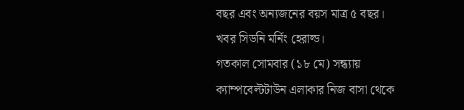বছর এবং অন্যজনের বয়স মাত্র ৫ বছর। খবর সিডনি মর্নিং হেরাল্ড।
গতকাল সোমবার (১৮ মে) সন্ধ্যায় ক্যাম্পবেল্টটাউন এলাকার নিজ বাসা থেকে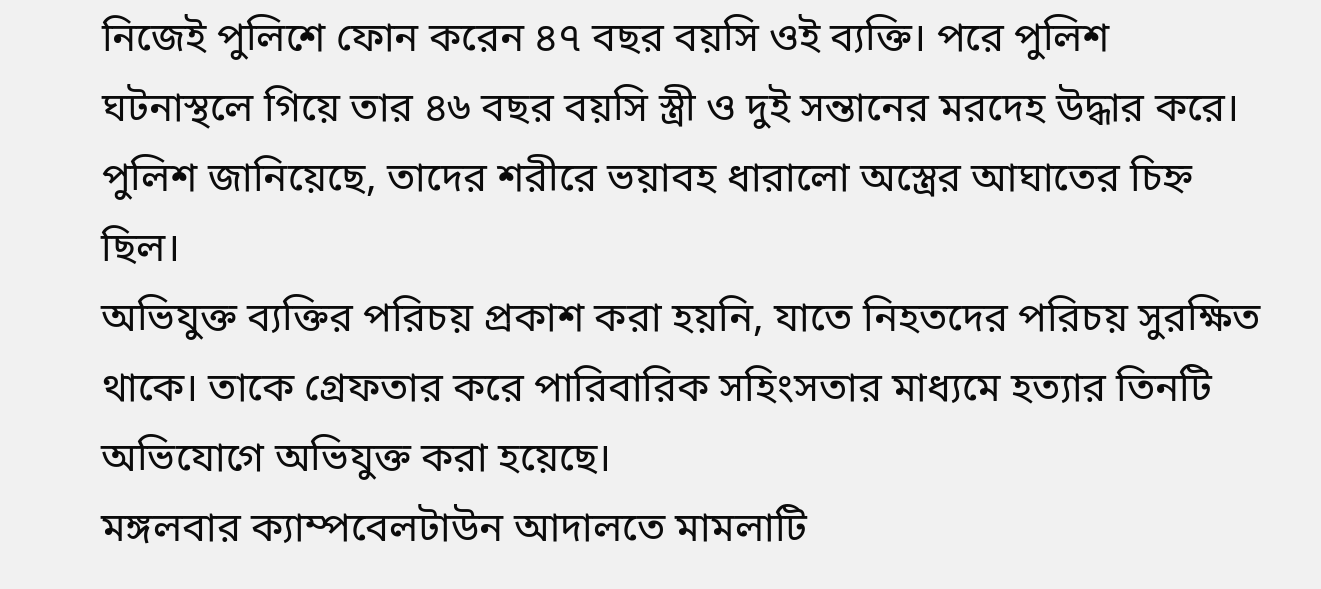নিজেই পুলিশে ফোন করেন ৪৭ বছর বয়সি ওই ব্যক্তি। পরে পুলিশ ঘটনাস্থলে গিয়ে তার ৪৬ বছর বয়সি স্ত্রী ও দুই সন্তানের মরদেহ উদ্ধার করে। পুলিশ জানিয়েছে, তাদের শরীরে ভয়াবহ ধারালো অস্ত্রের আঘাতের চিহ্ন ছিল।
অভিযুক্ত ব্যক্তির পরিচয় প্রকাশ করা হয়নি, যাতে নিহতদের পরিচয় সুরক্ষিত থাকে। তাকে গ্রেফতার করে পারিবারিক সহিংসতার মাধ্যমে হত্যার তিনটি অভিযোগে অভিযুক্ত করা হয়েছে।
মঙ্গলবার ক্যাম্পবেলটাউন আদালতে মামলাটি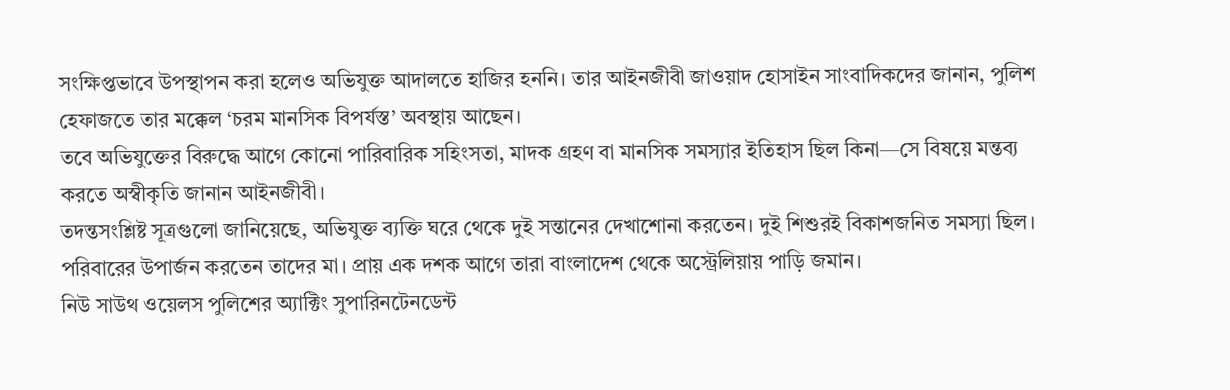সংক্ষিপ্তভাবে উপস্থাপন করা হলেও অভিযুক্ত আদালতে হাজির হননি। তার আইনজীবী জাওয়াদ হোসাইন সাংবাদিকদের জানান, পুলিশ হেফাজতে তার মক্কেল ‘চরম মানসিক বিপর্যস্ত’ অবস্থায় আছেন।
তবে অভিযুক্তের বিরুদ্ধে আগে কোনো পারিবারিক সহিংসতা, মাদক গ্রহণ বা মানসিক সমস্যার ইতিহাস ছিল কিনা—সে বিষয়ে মন্তব্য করতে অস্বীকৃতি জানান আইনজীবী।
তদন্তসংশ্লিষ্ট সূত্রগুলো জানিয়েছে, অভিযুক্ত ব্যক্তি ঘরে থেকে দুই সন্তানের দেখাশোনা করতেন। দুই শিশুরই বিকাশজনিত সমস্যা ছিল। পরিবারের উপার্জন করতেন তাদের মা। প্রায় এক দশক আগে তারা বাংলাদেশ থেকে অস্ট্রেলিয়ায় পাড়ি জমান।
নিউ সাউথ ওয়েলস পুলিশের অ্যাক্টিং সুপারিনটেনডেন্ট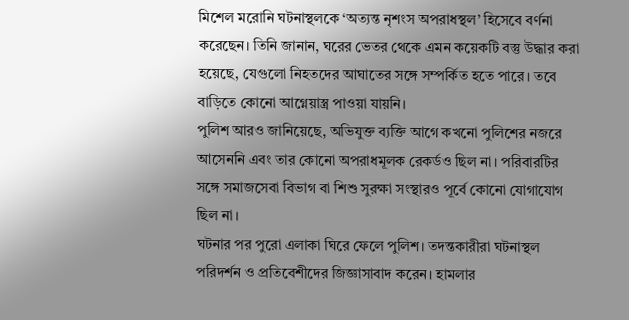মিশেল মরোনি ঘটনাস্থলকে ‘অত্যন্ত নৃশংস অপরাধস্থল’ হিসেবে বর্ণনা করেছেন। তিনি জানান, ঘরের ভেতর থেকে এমন কয়েকটি বস্তু উদ্ধার করা হয়েছে, যেগুলো নিহতদের আঘাতের সঙ্গে সম্পর্কিত হতে পারে। তবে বাড়িতে কোনো আগ্নেয়াস্ত্র পাওয়া যায়নি।
পুলিশ আরও জানিয়েছে, অভিযুক্ত ব্যক্তি আগে কখনো পুলিশের নজরে আসেননি এবং তার কোনো অপরাধমূলক রেকর্ডও ছিল না। পরিবারটির সঙ্গে সমাজসেবা বিভাগ বা শিশু সুরক্ষা সংস্থারও পূর্বে কোনো যোগাযোগ ছিল না।
ঘটনার পর পুরো এলাকা ঘিরে ফেলে পুলিশ। তদন্তকারীরা ঘটনাস্থল পরিদর্শন ও প্রতিবেশীদের জিজ্ঞাসাবাদ করেন। হামলার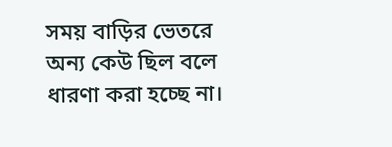সময় বাড়ির ভেতরে অন্য কেউ ছিল বলে ধারণা করা হচ্ছে না।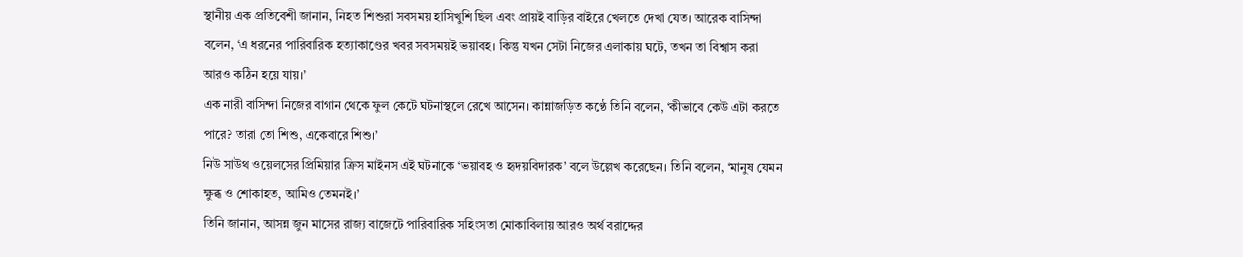স্থানীয় এক প্রতিবেশী জানান, নিহত শিশুরা সবসময় হাসিখুশি ছিল এবং প্রায়ই বাড়ির বাইরে খেলতে দেখা যেত। আরেক বাসিন্দা বলেন, ‘এ ধরনের পারিবারিক হত্যাকাণ্ডের খবর সবসময়ই ভয়াবহ। কিন্তু যখন সেটা নিজের এলাকায় ঘটে, তখন তা বিশ্বাস করা আরও কঠিন হয়ে যায়।’
এক নারী বাসিন্দা নিজের বাগান থেকে ফুল কেটে ঘটনাস্থলে রেখে আসেন। কান্নাজড়িত কণ্ঠে তিনি বলেন, ‘কীভাবে কেউ এটা করতে পারে? তারা তো শিশু, একেবারে শিশু।’
নিউ সাউথ ওয়েলসের প্রিমিয়ার ক্রিস মাইনস এই ঘটনাকে ‘ভয়াবহ ও হৃদয়বিদারক’ বলে উল্লেখ করেছেন। তিনি বলেন, ‘মানুষ যেমন ক্ষুব্ধ ও শোকাহত, আমিও তেমনই।’
তিনি জানান, আসন্ন জুন মাসের রাজ্য বাজেটে পারিবারিক সহিংসতা মোকাবিলায় আরও অর্থ বরাদ্দের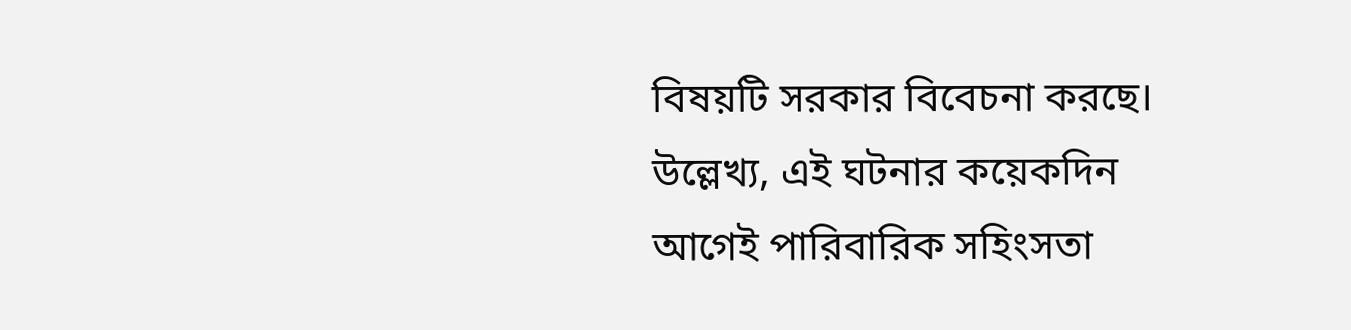বিষয়টি সরকার বিবেচনা করছে।
উল্লেখ্য, এই ঘটনার কয়েকদিন আগেই পারিবারিক সহিংসতা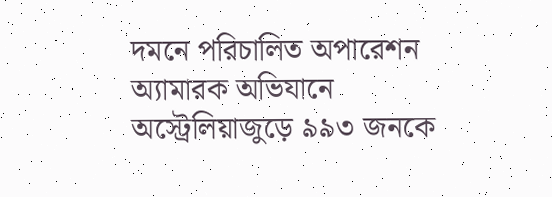দমনে পরিচালিত অপারেশন অ্যামারক অভিযানে অস্ট্রেলিয়াজুড়ে ৯৯৩ জনকে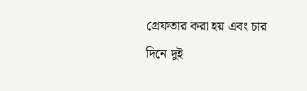গ্রেফতার করা হয় এবং চার দিনে দুই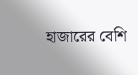হাজারের বেশি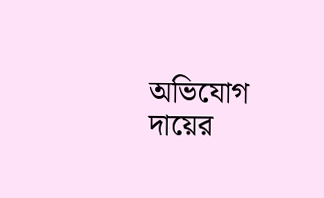অভিযোগ দায়ের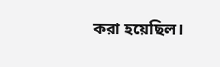করা হয়েছিল।